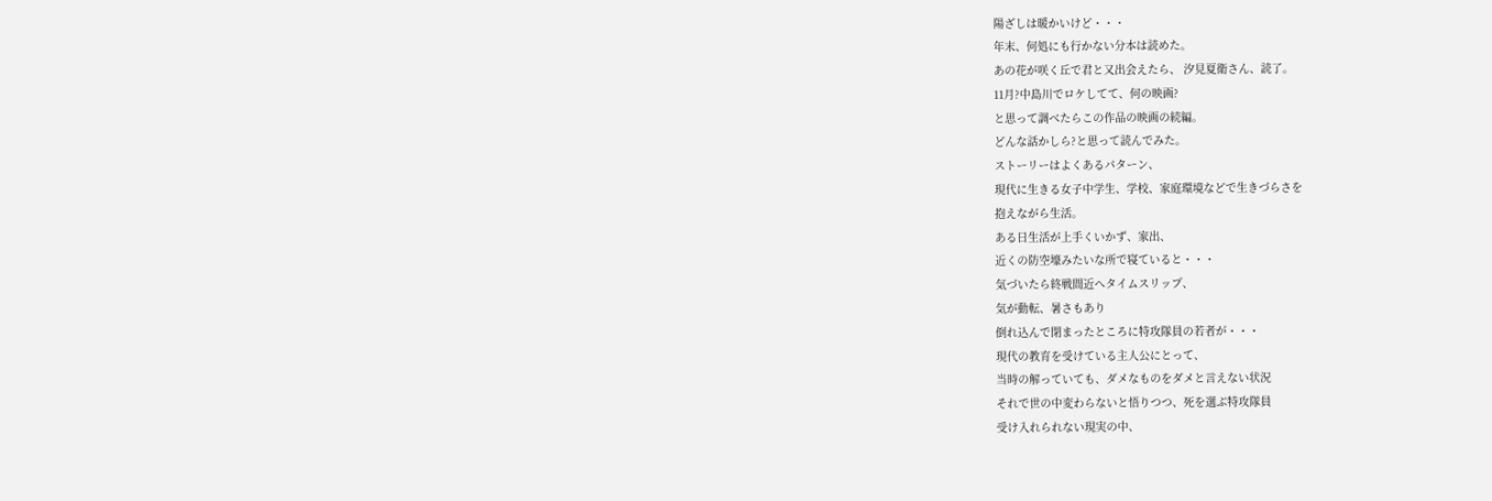陽ざしは暖かいけど・・・
年末、何処にも行かない分本は読めた。
あの花が咲く丘で君と又出会えたら、 汐見夏衛さん、読了。
11月?中島川でロケしてて、何の映画?
と思って調べたらこの作品の映画の続編。
どんな話かしら?と思って読んでみた。
ストーリーはよくあるパターン、
現代に生きる女子中学生、学校、家庭環境などで生きづらさを
抱えながら生活。
ある日生活が上手くいかず、家出、
近くの防空壕みたいな所で寝ていると・・・
気づいたら終戦間近へタイムスリップ、
気が動転、暑さもあり
倒れ込んで閉まったところに特攻隊員の若者が・・・
現代の教育を受けている主人公にとって、
当時の解っていても、ダメなものをダメと言えない状況
それで世の中変わらないと悟りつつ、死を選ぶ特攻隊員
受け入れられない現実の中、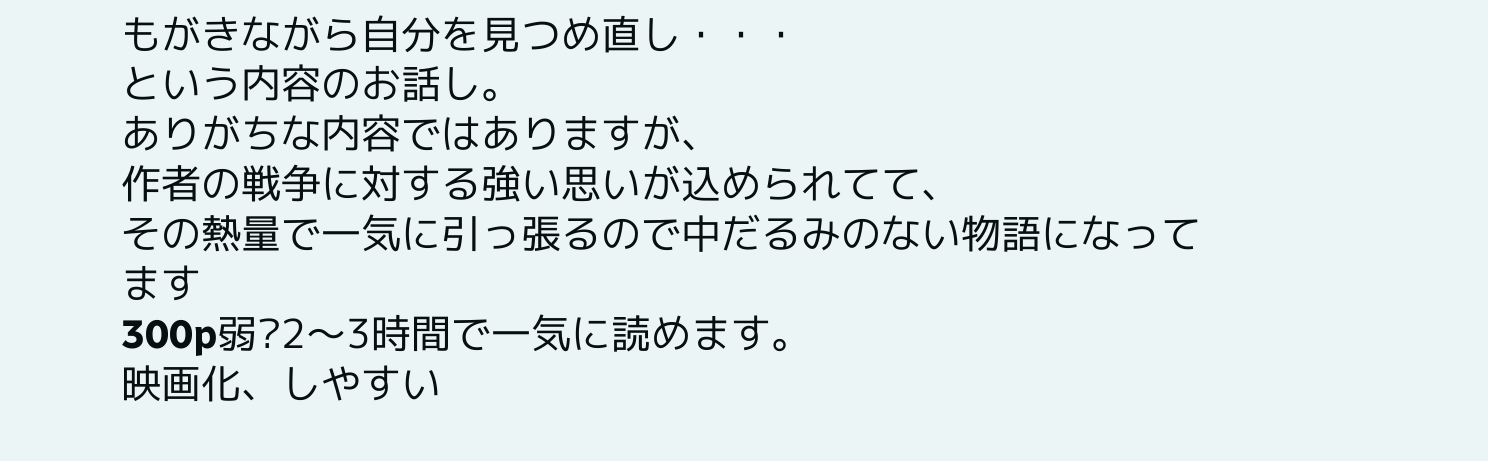もがきながら自分を見つめ直し・・・
という内容のお話し。
ありがちな内容ではありますが、
作者の戦争に対する強い思いが込められてて、
その熱量で一気に引っ張るので中だるみのない物語になってます
300p弱?2〜3時間で一気に読めます。
映画化、しやすい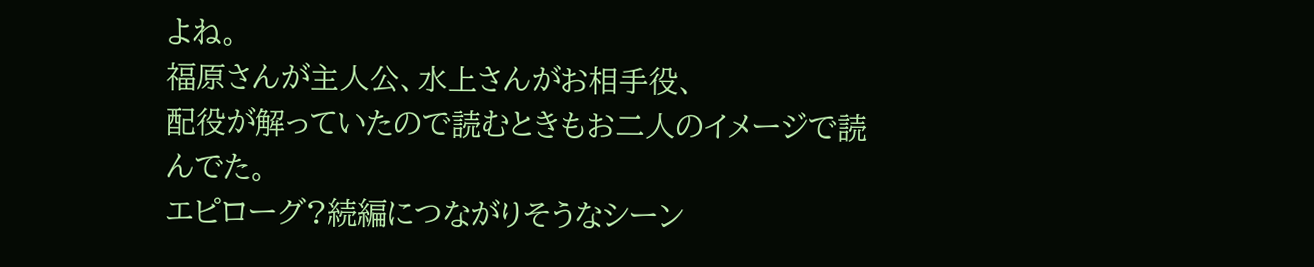よね。
福原さんが主人公、水上さんがお相手役、
配役が解っていたので読むときもお二人のイメージで読んでた。
エピローグ?続編につながりそうなシーン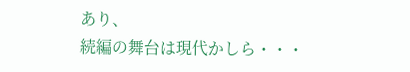あり、
続編の舞台は現代かしら・・・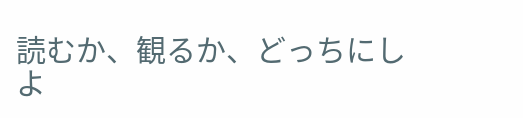読むか、観るか、どっちにしよ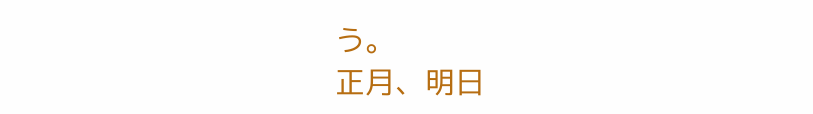う。
正月、明日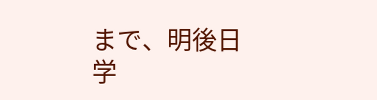まで、明後日学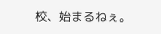校、始まるねぇ。